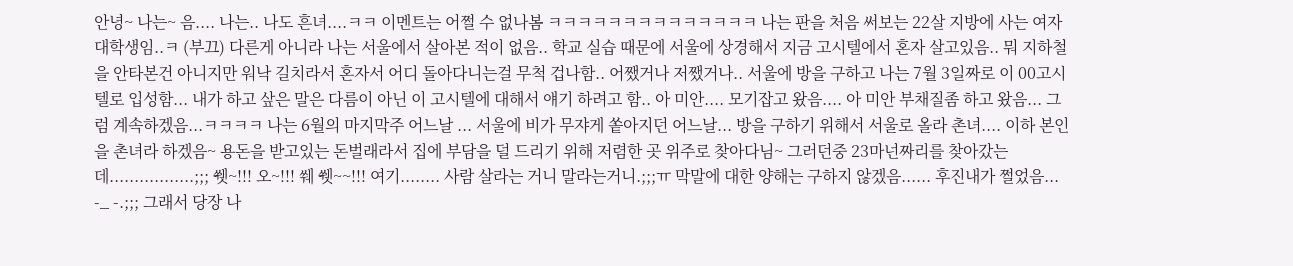안녕~ 나는~ 음.... 나는.. 나도 흔녀....ㅋㅋ 이멘트는 어쩔 수 없나봄 ㅋㅋㅋㅋㅋㅋㅋㅋㅋㅋㅋㅋㅋㅋ 나는 판을 처음 써보는 22살 지방에 사는 여자 대학생임..ㅋ (부끄) 다른게 아니라 나는 서울에서 살아본 적이 없음.. 학교 실습 때문에 서울에 상경해서 지금 고시텔에서 혼자 살고있음.. 뭐 지하철을 안타본건 아니지만 워낙 길치라서 혼자서 어디 돌아다니는걸 무척 겁나함.. 어쨌거나 저쨌거나.. 서울에 방을 구하고 나는 7월 3일짜로 이 00고시텔로 입성함... 내가 하고 샆은 말은 다름이 아닌 이 고시텔에 대해서 얘기 하려고 함.. 아 미안.... 모기잡고 왔음.... 아 미안 부채질좀 하고 왔음... 그럼 계속하겠음...ㅋㅋㅋㅋ 나는 6월의 마지막주 어느날 ... 서울에 비가 무쟈게 쏱아지던 어느날... 방을 구하기 위해서 서울로 올라 촌녀.... 이하 본인을 촌녀라 하겠음~ 용돈을 받고있는 돈벌래라서 집에 부담을 덜 드리기 위해 저렴한 곳 위주로 찾아다님~ 그러던중 23마넌짜리를 찾아갔는데.................;;; 쒯~!!! 오~!!! 쒜 쒯~~!!! 여기........ 사람 살라는 거니 말라는거니.;;;ㅠ 막말에 대한 양해는 구하지 않겠음...... 후진내가 쩔었음... -_ -.;;; 그래서 당장 나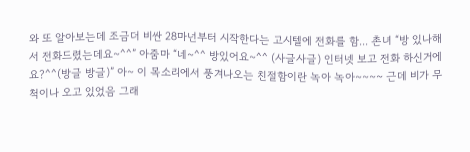와 또 알아보는데 조금더 비싼 28마넌부터 시작한다는 고시텔에 전화를 함... 촌녀 “방 있나해서 전화드렸는데요~^^” 아줌마 “네~^^ 방있어요~^^ (사글사글) 인터넷 보고 전화 하신거에요?^^(방글 방글)” 아~ 이 목소리에서 풍겨나오는 친절함이란 녹아 녹아~~~~ 근데 비가 무척이나 오고 있었음 그래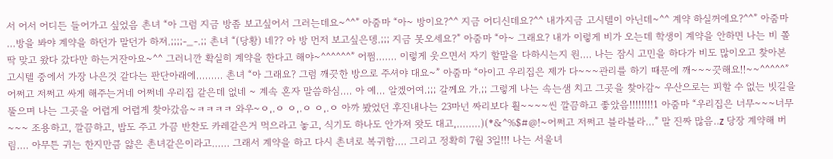서 어서 어디든 들어가고 싶었음 촌녀 “아 그럼 지금 방좀 보고싶어서 그러는데요~^^” 아줌마 “아~ 방이요?^^ 지금 어디신데요?^^ 내가지금 고시텔이 아닌데~^^ 계약 하실꺼에요?^^” 아줌마 ...방을 봐야 계약을 하던가 말던가 하져.;;;;-_-.;; 촌녀 “(당황) 네?? 아 방 먼저 보고싶은뎅.;;; 지금 못오세요?” 아줌마 “아~ 그래요? 내가 이렇게 비가 오는데 학생이 계약을 안하면 나는 비 쫄딱 맞고 왔다 갔다만 하는거잔아요~^^ 그러니깐 확실히 계약을 한다고 해야~^^^^^^” 어쩜....... 이렇게 웃으면서 자기 할말을 다하시는지 원.... 나는 잠시 고민을 하다가 비도 많이오고 찾아본 고시텔 중에서 가장 나은것 같다는 판단아래에......... 촌녀 “아 그래요? 그럼 깨끗한 방으로 주셔야 대요~” 아줌마 “아이고 우리집은 제가 다~~~관리를 하기 때문에 깨~~~끗해요!!~~^^^^^” 어쩌고 저쩌고 싸게 해주는거네 어쩌네 우리집 같은데 없네 ~ 계속 혼자 말씀하심.... 아 예... 알겠어여.;;; 갈께요 가.;; 그렇게 나는 속는샘 치고 그곳을 찾아감~ 우산으로는 피할 수 없는 빗길을 뚤으며 나는 그곳을 어렵게 어렵게 찾아갔음~ㅋㅋㅋㅋ 와우~ㅇ,.ㅇ ㅇ,.ㅇ ㅇ,.ㅇ 아까 봤었던 후진내나는 23마넌 짜리보다 훨~~~~씬 깔끔하고 좋았음!!!!!!!!1 아줌마 “우리집은 너무~~~너무~~~ 조용하고, 깔끔하고, 밥도 주고 가끔 반찬도 카레같은거 먹으라고 놓고, 식기도 하나도 안가져 왓도 대고,........)(*&^%$#@!~어쩌고 저쩌고 블라블라...” 말 진짜 많음..z 당장 계약해 버림.... 아무튼 귀는 한지만큼 얇은 촌녀같은이라고...... 그래서 계약을 하고 다시 촌녀로 복귀함.... 그리고 정확히 7월 3일!!! 나는 서울녀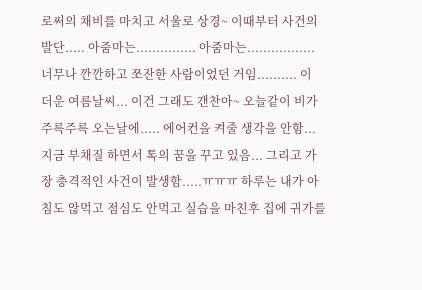로써의 채비를 마치고 서울로 상경~ 이때부터 사건의 발단..... 아줌마는............... 아줌마는................. 너무나 깐깐하고 쪼잔한 사람이었던 거임.......... 이 더운 여름날씨... 이건 그래도 갠찬아~ 오늘같이 비가 주륵주륵 오는날에..... 에어컨을 켜줄 생각을 안함... 지금 부채질 하면서 톡의 꿈을 꾸고 있음... 그리고 가장 충격적인 사건이 발생함.....ㅠㅠㅠ 하루는 내가 아침도 않먹고 점심도 안먹고 실습을 마친후 집에 귀가를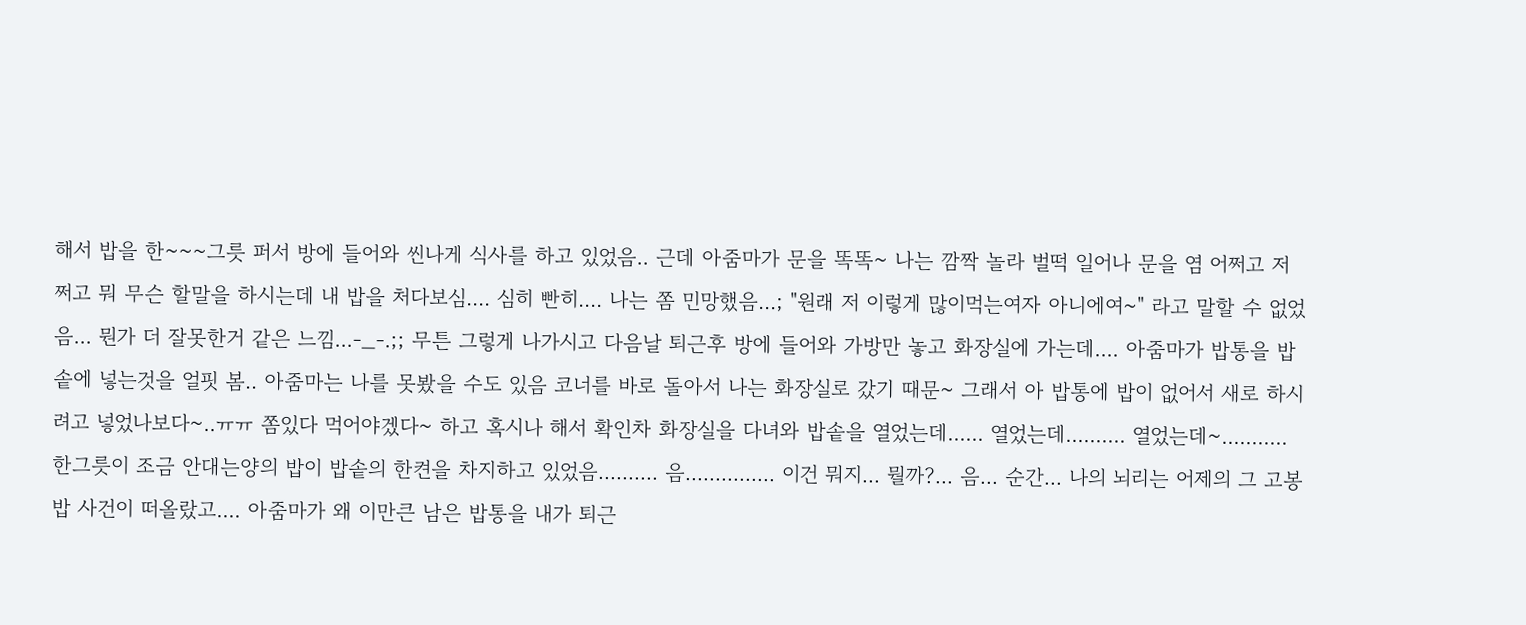해서 밥을 한~~~그릇 퍼서 방에 들어와 씬나게 식사를 하고 있었음.. 근데 아줌마가 문을 똑똑~ 나는 깜짝 놀라 벌떡 일어나 문을 염 어쩌고 저쩌고 뭐 무슨 할말을 하시는데 내 밥을 처다보심.... 심히 빤히.... 나는 쫌 민망했음...; "원래 저 이렇게 많이먹는여자 아니에여~" 라고 말할 수 없었음... 뭔가 더 잘못한거 같은 느낌...-_-.;; 무튼 그렇게 나가시고 다음날 퇴근후 방에 들어와 가방만 놓고 화장실에 가는데.... 아줌마가 밥통을 밥솥에 넣는것을 얼핏 봄.. 아줌마는 나를 못봤을 수도 있음 코너를 바로 돌아서 나는 화장실로 갔기 때문~ 그래서 아 밥통에 밥이 없어서 새로 하시려고 넣었나보다~..ㅠㅠ 쫌있다 먹어야겠다~ 하고 혹시나 해서 확인차 화장실을 다녀와 밥솥을 열었는데...... 열었는데.......... 열었는데~........... 한그릇이 조금 안대는양의 밥이 밥솥의 한켠을 차지하고 있었음.......... 음............... 이건 뭐지... 뭘까?... 음... 순간... 나의 뇌리는 어제의 그 고봉밥 사건이 떠올랐고.... 아줌마가 왜 이만큰 남은 밥통을 내가 퇴근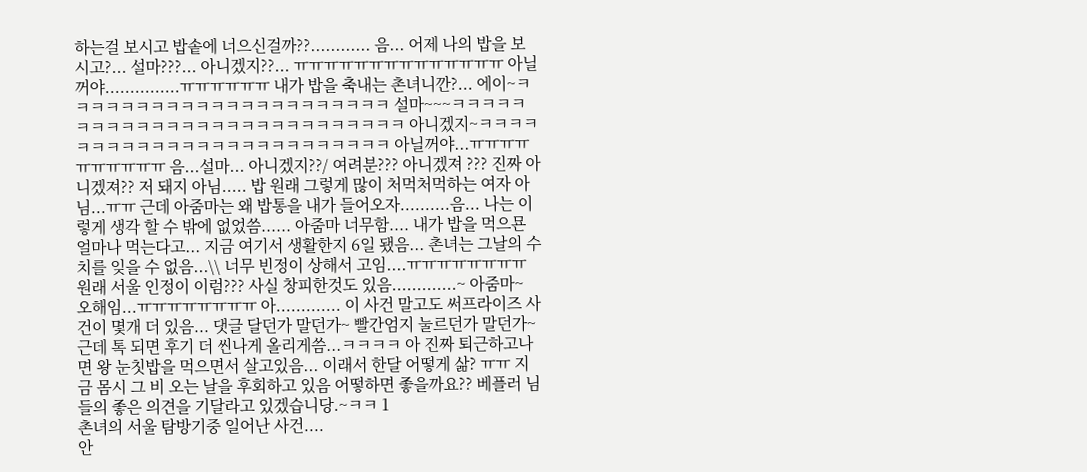하는걸 보시고 밥솥에 너으신걸까??............ 음... 어제 나의 밥을 보시고?... 설마???... 아니겠지??... ㅠㅠㅠㅠㅠㅠㅠㅠㅠㅠㅠㅠㅠㅠ 아닐꺼야...............ㅠㅠㅠㅠㅠㅠ 내가 밥을 축내는 촌녀니깐?... 에이~ㅋㅋㅋㅋㅋㅋㅋㅋㅋㅋㅋㅋㅋㅋㅋㅋㅋㅋㅋㅋㅋㅋ 설마~~~ㅋㅋㅋㅋㅋㅋㅋㅋㅋㅋㅋㅋㅋㅋㅋㅋㅋㅋㅋㅋㅋㅋㅋㅋㅋㅋㅋ 아니겠지~ㅋㅋㅋㅋㅋㅋㅋㅋㅋㅋㅋㅋㅋㅋㅋㅋㅋㅋㅋㅋㅋㅋㅋㅋㅋ 아닐꺼야...ㅠㅠㅠㅠㅠㅠㅠㅠㅠㅠ 음...설마... 아니겠지??/ 여려분??? 아니겠져 ??? 진짜 아니겠져?? 저 돼지 아님..... 밥 원래 그렇게 많이 처먹처먹하는 여자 아님...ㅠㅠ 근데 아줌마는 왜 밥통을 내가 들어오자..........음... 나는 이렇게 생각 할 수 밖에 없었씀...... 아줌마 너무함.... 내가 밥을 먹으묜 얼마나 먹는다고... 지금 여기서 생활한지 6일 됐음... 촌녀는 그날의 수치를 잊을 수 없음...\\ 너무 빈정이 상해서 고임....ㅠㅠㅠㅠㅠㅠㅠㅠ 원래 서울 인정이 이럼??? 사실 창피한것도 있음.............~ 아줌마~ 오해임...ㅠㅠㅠㅠㅠㅠㅠㅠ 아............. 이 사건 말고도 써프라이즈 사건이 몇개 더 있음... 댓글 달던가 말던가~ 빨간엄지 눌르던가 말던가~ 근데 톡 되면 후기 더 씬나게 올리게씀...ㅋㅋㅋㅋ 아 진짜 퇴근하고나면 왕 눈칫밥을 먹으면서 살고있음... 이래서 한달 어떻게 삶? ㅠㅠ 지금 몸시 그 비 오는 날을 후회하고 있음 어떻하면 좋을까요?? 베플러 님들의 좋은 의견을 기달라고 있겠습니당.~ㅋㅋ 1
촌녀의 서울 탐방기중 일어난 사건....
안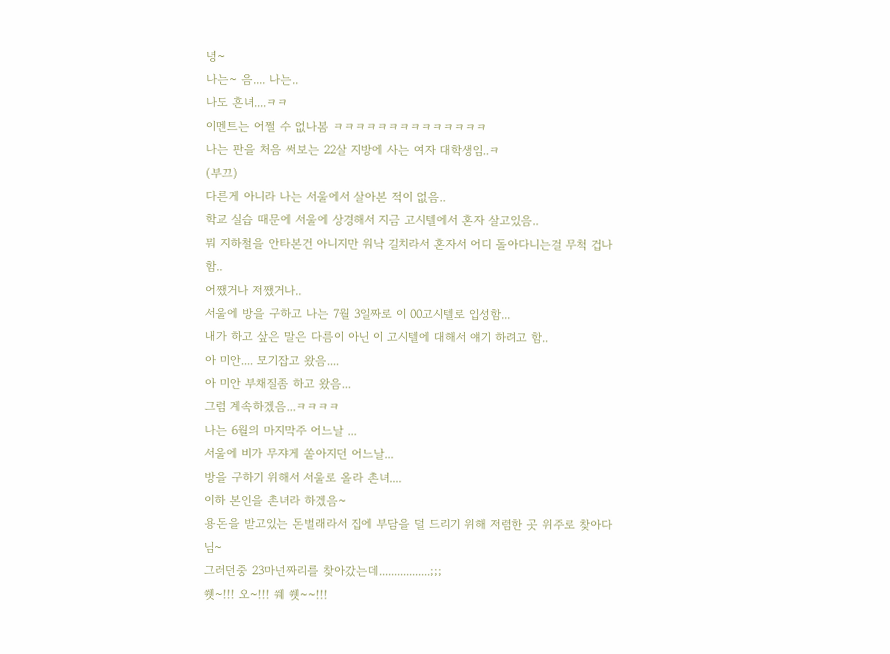녕~
나는~ 음.... 나는..
나도 흔녀....ㅋㅋ
이멘트는 어쩔 수 없나봄 ㅋㅋㅋㅋㅋㅋㅋㅋㅋㅋㅋㅋㅋㅋ
나는 판을 처음 써보는 22살 지방에 사는 여자 대학생임..ㅋ
(부끄)
다른게 아니라 나는 서울에서 살아본 적이 없음..
학교 실습 때문에 서울에 상경해서 지금 고시텔에서 혼자 살고있음..
뭐 지하철을 안타본건 아니지만 워낙 길치라서 혼자서 어디 돌아다니는걸 무척 겁나함..
어쨌거나 저쨌거나..
서울에 방을 구하고 나는 7월 3일짜로 이 00고시텔로 입성함...
내가 하고 샆은 말은 다름이 아닌 이 고시텔에 대해서 얘기 하려고 함..
아 미안.... 모기잡고 왔음....
아 미안 부채질좀 하고 왔음...
그럼 계속하겠음...ㅋㅋㅋㅋ
나는 6월의 마지막주 어느날 ...
서울에 비가 무쟈게 쏱아지던 어느날...
방을 구하기 위해서 서울로 올라 촌녀....
이하 본인을 촌녀라 하겠음~
용돈을 받고있는 돈벌래라서 집에 부담을 덜 드리기 위해 저렴한 곳 위주로 찾아다님~
그러던중 23마넌짜리를 찾아갔는데.................;;;
쒯~!!! 오~!!! 쒜 쒯~~!!!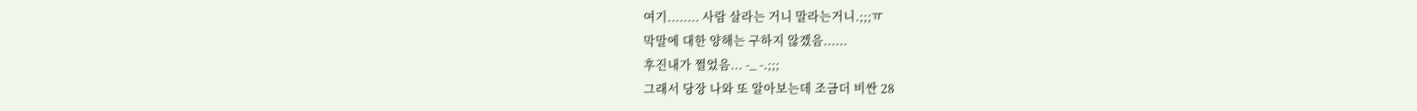여기........ 사람 살라는 거니 말라는거니.;;;ㅠ
막말에 대한 양해는 구하지 않겠음......
후진내가 쩔었음... -_ -.;;;
그래서 당장 나와 또 알아보는데 조금더 비싼 28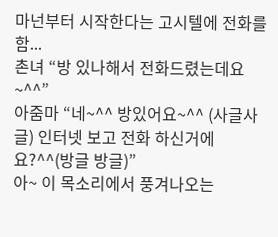마넌부터 시작한다는 고시텔에 전화를 함...
촌녀 “방 있나해서 전화드렸는데요~^^”
아줌마 “네~^^ 방있어요~^^ (사글사글) 인터넷 보고 전화 하신거에요?^^(방글 방글)”
아~ 이 목소리에서 풍겨나오는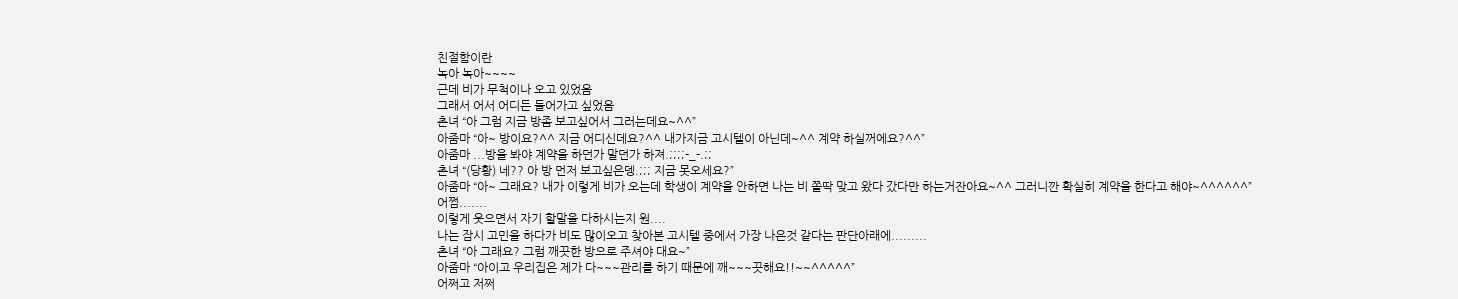친절함이란
녹아 녹아~~~~
근데 비가 무척이나 오고 있었음
그래서 어서 어디든 들어가고 싶었음
촌녀 “아 그럼 지금 방좀 보고싶어서 그러는데요~^^”
아줌마 “아~ 방이요?^^ 지금 어디신데요?^^ 내가지금 고시텔이 아닌데~^^ 계약 하실꺼에요?^^”
아줌마 ...방을 봐야 계약을 하던가 말던가 하져.;;;;-_-.;;
촌녀 “(당황) 네?? 아 방 먼저 보고싶은뎅.;;; 지금 못오세요?”
아줌마 “아~ 그래요? 내가 이렇게 비가 오는데 학생이 계약을 안하면 나는 비 쫄딱 맞고 왔다 갔다만 하는거잔아요~^^ 그러니깐 확실히 계약을 한다고 해야~^^^^^^”
어쩜.......
이렇게 웃으면서 자기 할말을 다하시는지 원....
나는 잠시 고민을 하다가 비도 많이오고 찾아본 고시텔 중에서 가장 나은것 같다는 판단아래에.........
촌녀 “아 그래요? 그럼 깨끗한 방으로 주셔야 대요~”
아줌마 “아이고 우리집은 제가 다~~~관리를 하기 때문에 깨~~~끗해요!!~~^^^^^”
어쩌고 저쩌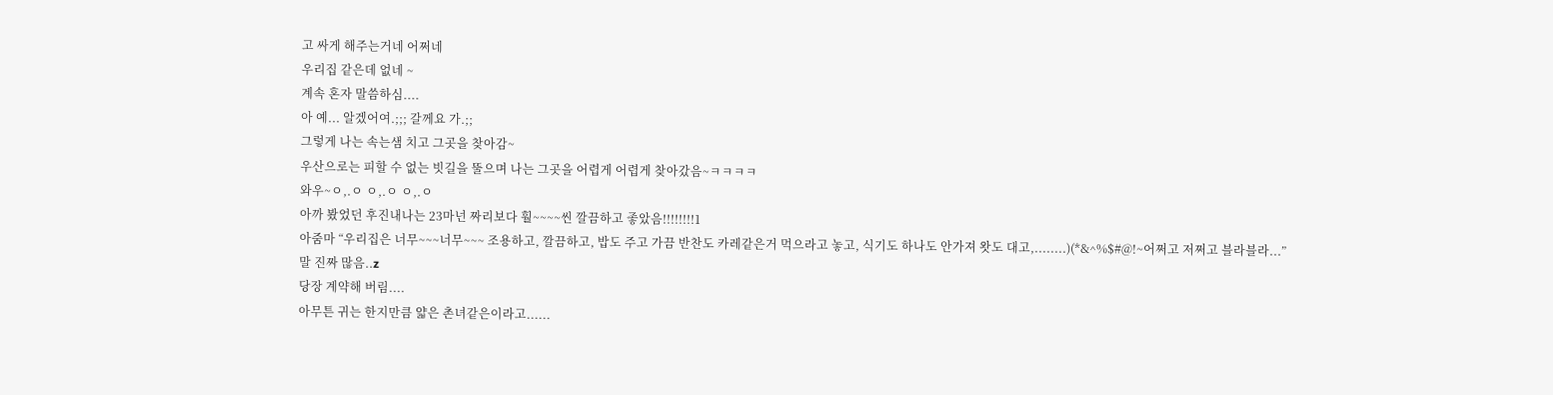고 싸게 해주는거네 어쩌네
우리집 같은데 없네 ~
계속 혼자 말씀하심....
아 예... 알겠어여.;;; 갈께요 가.;;
그렇게 나는 속는샘 치고 그곳을 찾아감~
우산으로는 피할 수 없는 빗길을 뚤으며 나는 그곳을 어렵게 어렵게 찾아갔음~ㅋㅋㅋㅋ
와우~ㅇ,.ㅇ ㅇ,.ㅇ ㅇ,.ㅇ
아까 봤었던 후진내나는 23마넌 짜리보다 훨~~~~씬 깔끔하고 좋았음!!!!!!!!1
아줌마 “우리집은 너무~~~너무~~~ 조용하고, 깔끔하고, 밥도 주고 가끔 반찬도 카레같은거 먹으라고 놓고, 식기도 하나도 안가져 왓도 대고,........)(*&^%$#@!~어쩌고 저쩌고 블라블라...”
말 진짜 많음..z
당장 계약해 버림....
아무튼 귀는 한지만큼 얇은 촌녀같은이라고......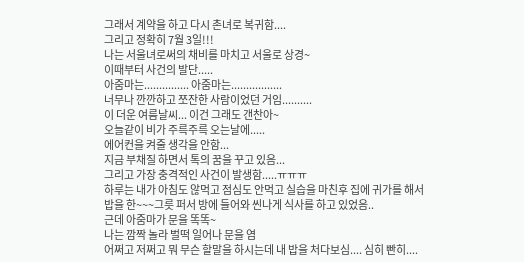그래서 계약을 하고 다시 촌녀로 복귀함....
그리고 정확히 7월 3일!!!
나는 서울녀로써의 채비를 마치고 서울로 상경~
이때부터 사건의 발단.....
아줌마는............... 아줌마는.................
너무나 깐깐하고 쪼잔한 사람이었던 거임..........
이 더운 여름날씨... 이건 그래도 갠찬아~
오늘같이 비가 주륵주륵 오는날에.....
에어컨을 켜줄 생각을 안함...
지금 부채질 하면서 톡의 꿈을 꾸고 있음...
그리고 가장 충격적인 사건이 발생함.....ㅠㅠㅠ
하루는 내가 아침도 않먹고 점심도 안먹고 실습을 마친후 집에 귀가를 해서
밥을 한~~~그릇 퍼서 방에 들어와 씬나게 식사를 하고 있었음..
근데 아줌마가 문을 똑똑~
나는 깜짝 놀라 벌떡 일어나 문을 염
어쩌고 저쩌고 뭐 무슨 할말을 하시는데 내 밥을 처다보심.... 심히 빤히....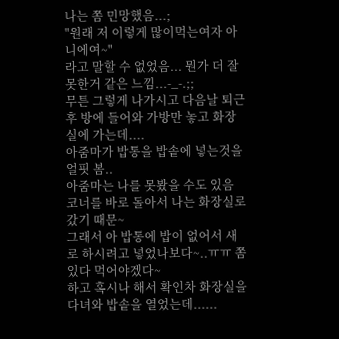나는 쫌 민망했음...;
"원래 저 이렇게 많이먹는여자 아니에여~"
라고 말할 수 없었음... 뭔가 더 잘못한거 같은 느낌...-_-.;;
무튼 그렇게 나가시고 다음날 퇴근후 방에 들어와 가방만 놓고 화장실에 가는데....
아줌마가 밥통을 밥솥에 넣는것을 얼핏 봄..
아줌마는 나를 못봤을 수도 있음
코너를 바로 돌아서 나는 화장실로 갔기 때문~
그래서 아 밥통에 밥이 없어서 새로 하시려고 넣었나보다~..ㅠㅠ 쫌있다 먹어야겠다~
하고 혹시나 해서 확인차 화장실을 다녀와 밥솥을 열었는데......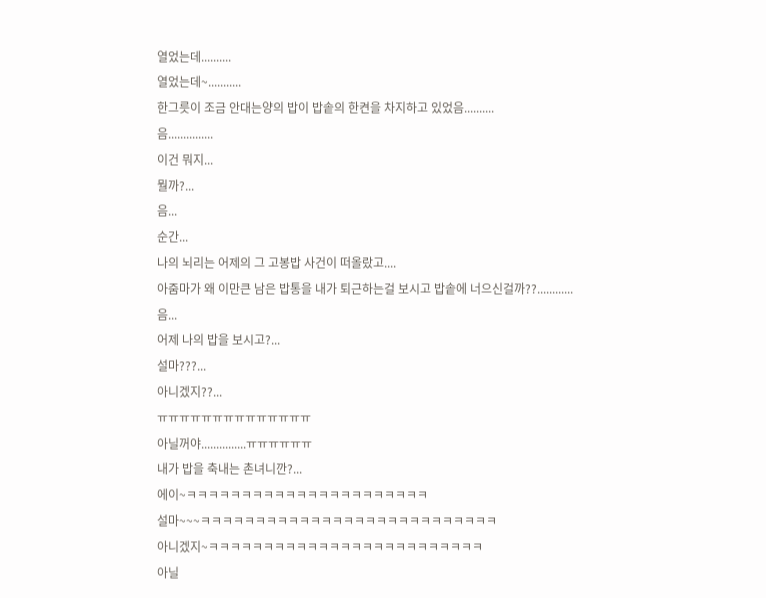열었는데..........
열었는데~...........
한그릇이 조금 안대는양의 밥이 밥솥의 한켠을 차지하고 있었음..........
음...............
이건 뭐지...
뭘까?...
음...
순간...
나의 뇌리는 어제의 그 고봉밥 사건이 떠올랐고....
아줌마가 왜 이만큰 남은 밥통을 내가 퇴근하는걸 보시고 밥솥에 너으신걸까??............
음...
어제 나의 밥을 보시고?...
설마???...
아니겠지??...
ㅠㅠㅠㅠㅠㅠㅠㅠㅠㅠㅠㅠㅠㅠ
아닐꺼야...............ㅠㅠㅠㅠㅠㅠ
내가 밥을 축내는 촌녀니깐?...
에이~ㅋㅋㅋㅋㅋㅋㅋㅋㅋㅋㅋㅋㅋㅋㅋㅋㅋㅋㅋㅋㅋㅋ
설마~~~ㅋㅋㅋㅋㅋㅋㅋㅋㅋㅋㅋㅋㅋㅋㅋㅋㅋㅋㅋㅋㅋㅋㅋㅋㅋㅋㅋ
아니겠지~ㅋㅋㅋㅋㅋㅋㅋㅋㅋㅋㅋㅋㅋㅋㅋㅋㅋㅋㅋㅋㅋㅋㅋㅋㅋ
아닐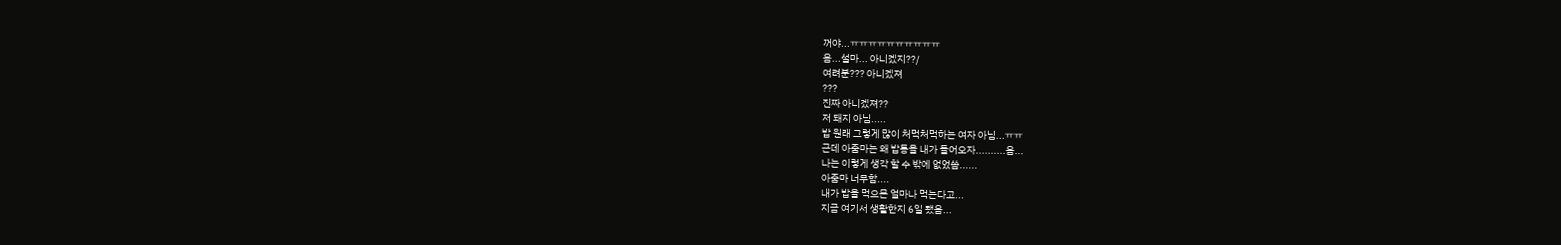꺼야...ㅠㅠㅠㅠㅠㅠㅠㅠㅠㅠ
음...설마... 아니겠지??/
여려분??? 아니겠져
???
진짜 아니겠져??
저 돼지 아님.....
밥 원래 그렇게 많이 처먹처먹하는 여자 아님...ㅠㅠ
근데 아줌마는 왜 밥통을 내가 들어오자..........음...
나는 이렇게 생각 할 수 밖에 없었씀......
아줌마 너무함....
내가 밥을 먹으묜 얼마나 먹는다고...
지금 여기서 생활한지 6일 됐음...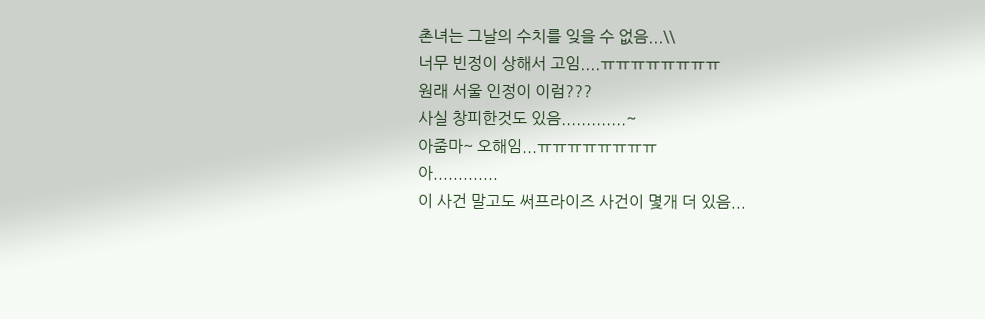촌녀는 그날의 수치를 잊을 수 없음...\\
너무 빈정이 상해서 고임....ㅠㅠㅠㅠㅠㅠㅠㅠ
원래 서울 인정이 이럼???
사실 창피한것도 있음.............~
아줌마~ 오해임...ㅠㅠㅠㅠㅠㅠㅠㅠ
아.............
이 사건 말고도 써프라이즈 사건이 몇개 더 있음...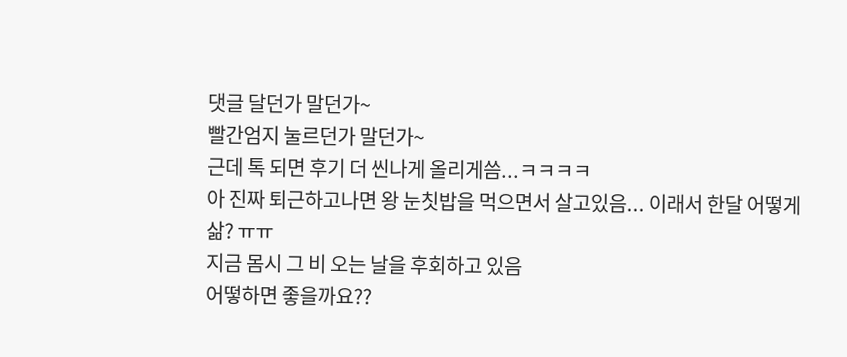댓글 달던가 말던가~
빨간엄지 눌르던가 말던가~
근데 톡 되면 후기 더 씬나게 올리게씀...ㅋㅋㅋㅋ
아 진짜 퇴근하고나면 왕 눈칫밥을 먹으면서 살고있음... 이래서 한달 어떻게 삶? ㅠㅠ
지금 몸시 그 비 오는 날을 후회하고 있음
어떻하면 좋을까요??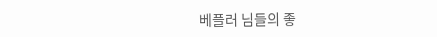베플러 님들의 좋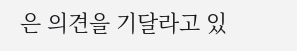은 의견을 기달라고 있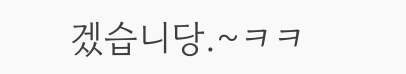겠습니당.~ㅋㅋ